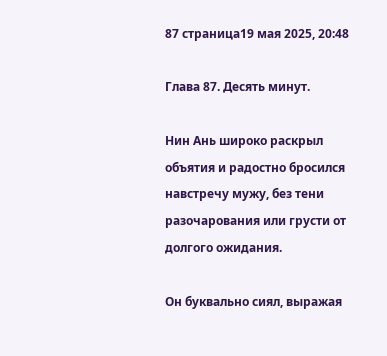87 страница19 мая 2025, 20:48

Глава 87. Десять минут.

Нин Ань широко раскрыл объятия и радостно бросился навстречу мужу, без тени разочарования или грусти от долгого ожидания.

Он буквально сиял, выражая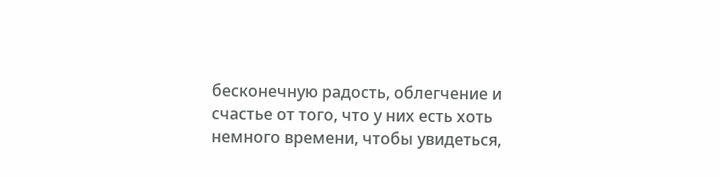бесконечную радость, облегчение и счастье от того, что у них есть хоть немного времени, чтобы увидеться,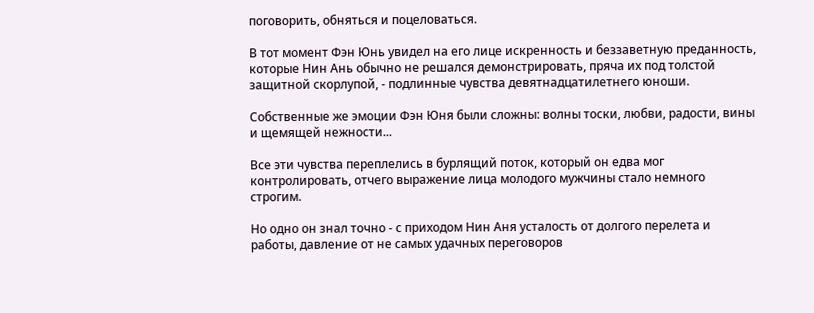поговорить, обняться и поцеловаться.

В тот момент Фэн Юнь увидел на его лице искренность и беззаветную преданность, которые Нин Ань обычно не решался демонстрировать, пряча их под толстой защитной скорлупой, - подлинные чувства девятнадцатилетнего юноши.

Собственные же эмоции Фэн Юня были сложны: волны тоски, любви, радости, вины и щемящей нежности...

Все эти чувства переплелись в бурлящий поток, который он едва мог контролировать, отчего выражение лица молодого мужчины стало немного строгим.

Но одно он знал точно - с приходом Нин Аня усталость от долгого перелета и работы, давление от не самых удачных переговоров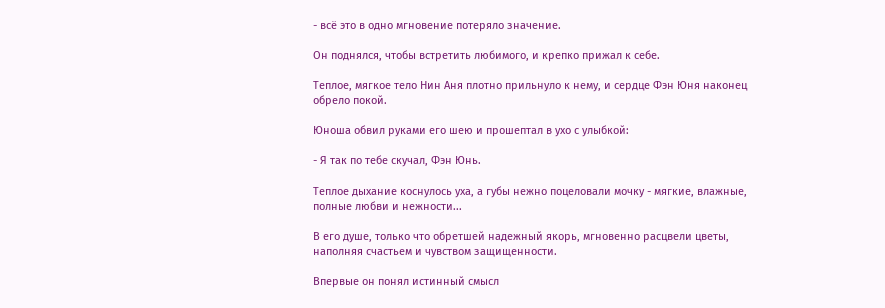- всё это в одно мгновение потеряло значение.

Он поднялся, чтобы встретить любимого, и крепко прижал к себе.

Теплое, мягкое тело Нин Аня плотно прильнуло к нему, и сердце Фэн Юня наконец обрело покой.

Юноша обвил руками его шею и прошептал в ухо с улыбкой:

- Я так по тебе скучал, Фэн Юнь.

Теплое дыхание коснулось уха, а губы нежно поцеловали мочку - мягкие, влажные, полные любви и нежности...

В его душе, только что обретшей надежный якорь, мгновенно расцвели цветы, наполняя счастьем и чувством защищенности.

Впервые он понял истинный смысл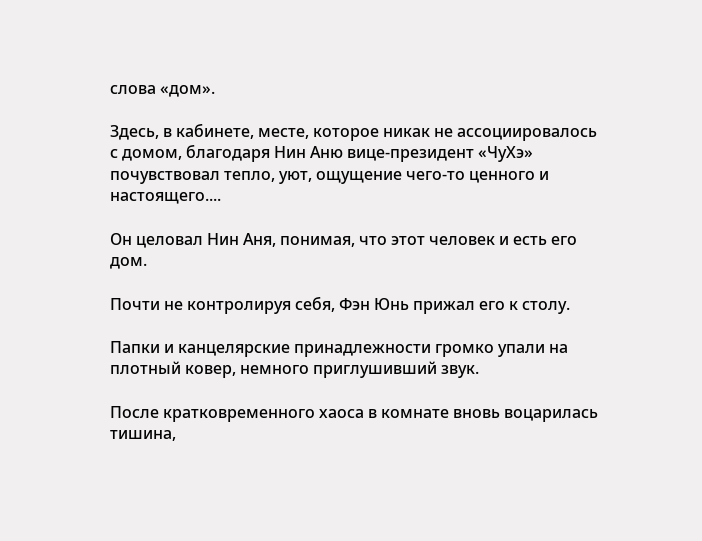слова «дом».

Здесь, в кабинете, месте, которое никак не ассоциировалось с домом, благодаря Нин Аню вице-президент «ЧуХэ» почувствовал тепло, уют, ощущение чего-то ценного и настоящего....

Он целовал Нин Аня, понимая, что этот человек и есть его дом.

Почти не контролируя себя, Фэн Юнь прижал его к столу.

Папки и канцелярские принадлежности громко упали на плотный ковер, немного приглушивший звук.

После кратковременного хаоса в комнате вновь воцарилась тишина,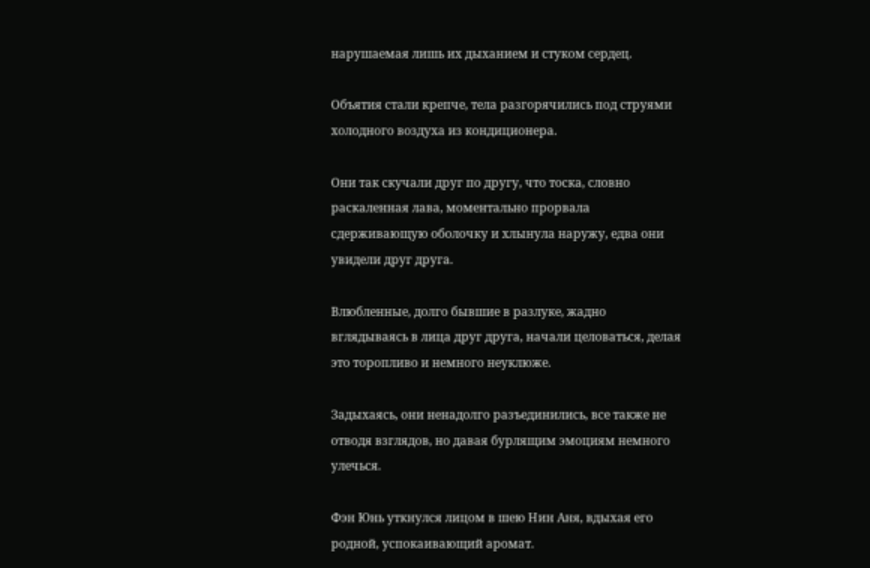нарушаемая лишь их дыханием и стуком сердец.

Объятия стали крепче, тела разгорячились под струями холодного воздуха из кондиционера.

Они так скучали друг по другу, что тоска, словно раскаленная лава, моментально прорвала сдерживающую оболочку и хлынула наружу, едва они увидели друг друга.

Влюбленные, долго бывшие в разлуке, жадно вглядываясь в лица друг друга, начали целоваться, делая это торопливо и немного неуклюже.

Задыхаясь, они ненадолго разъединились, все также не отводя взглядов, но давая бурлящим эмоциям немного улечься.

Фэн Юнь уткнулся лицом в шею Нин Аня, вдыхая его родной, успокаивающий аромат.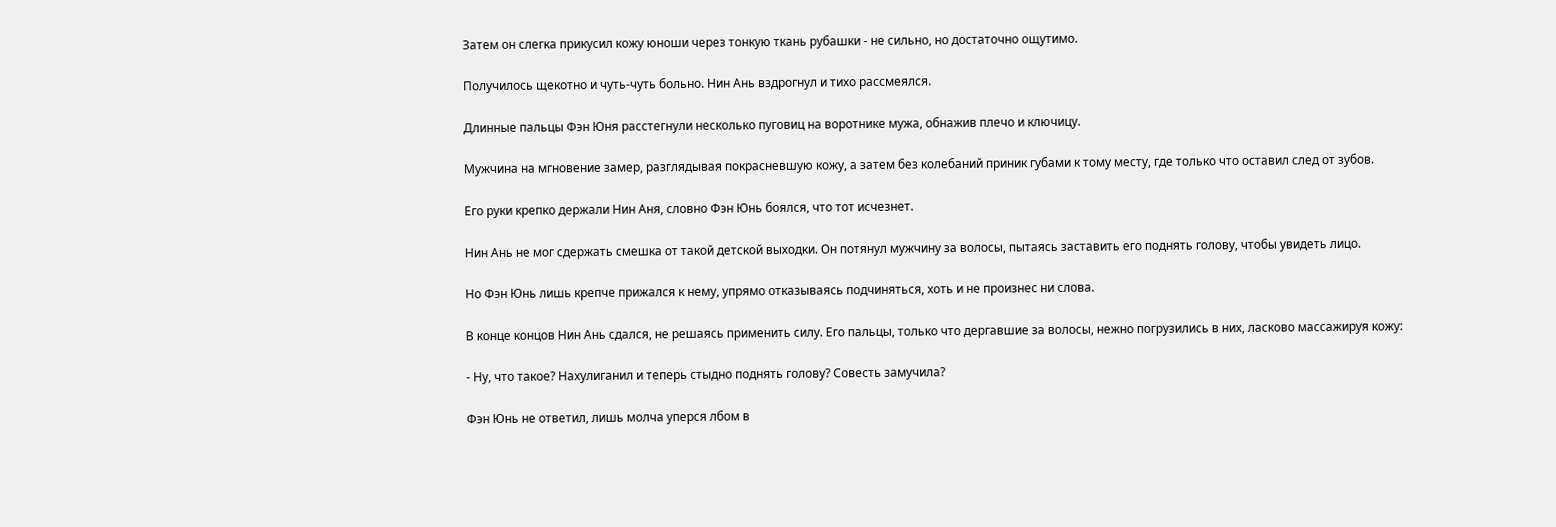Затем он слегка прикусил кожу юноши через тонкую ткань рубашки - не сильно, но достаточно ощутимо.

Получилось щекотно и чуть-чуть больно. Нин Ань вздрогнул и тихо рассмеялся.

Длинные пальцы Фэн Юня расстегнули несколько пуговиц на воротнике мужа, обнажив плечо и ключицу.

Мужчина на мгновение замер, разглядывая покрасневшую кожу, а затем без колебаний приник губами к тому месту, где только что оставил след от зубов.

Его руки крепко держали Нин Аня, словно Фэн Юнь боялся, что тот исчезнет.

Нин Ань не мог сдержать смешка от такой детской выходки. Он потянул мужчину за волосы, пытаясь заставить его поднять голову, чтобы увидеть лицо.

Но Фэн Юнь лишь крепче прижался к нему, упрямо отказываясь подчиняться, хоть и не произнес ни слова.

В конце концов Нин Ань сдался, не решаясь применить силу. Его пальцы, только что дергавшие за волосы, нежно погрузились в них, ласково массажируя кожу:

- Ну, что такое? Нахулиганил и теперь стыдно поднять голову? Совесть замучила?

Фэн Юнь не ответил, лишь молча уперся лбом в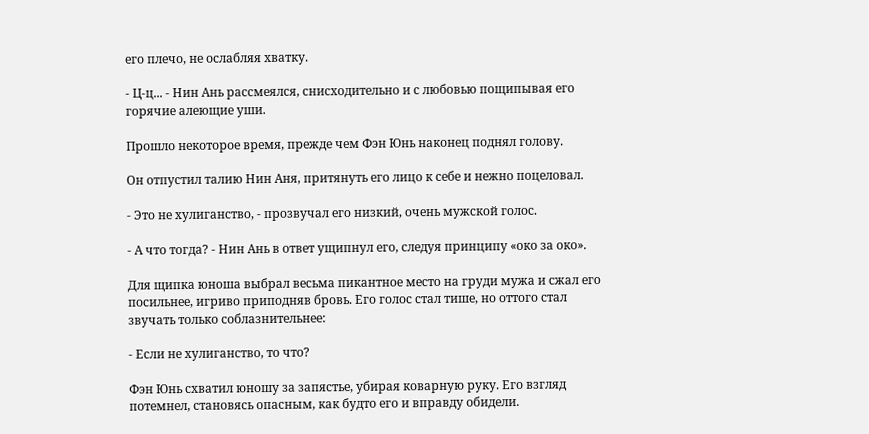его плечо, не ослабляя хватку.

- Ц-ц... - Нин Ань рассмеялся, снисходительно и с любовью пощипывая его горячие алеющие уши.

Прошло некоторое время, прежде чем Фэн Юнь наконец поднял голову.

Он отпустил талию Нин Аня, притянуть его лицо к себе и нежно поцеловал.

- Это не хулиганство, - прозвучал его низкий, очень мужской голос.

- А что тогда? - Нин Ань в ответ ущипнул его, следуя принципу «око за око».

Для щипка юноша выбрал весьма пикантное место на груди мужа и сжал его посильнее, игриво приподняв бровь. Его голос стал тише, но оттого стал звучать только соблазнительнее:

- Если не хулиганство, то что?

Фэн Юнь схватил юношу за запястье, убирая коварную руку. Его взгляд потемнел, становясь опасным, как будто его и вправду обидели.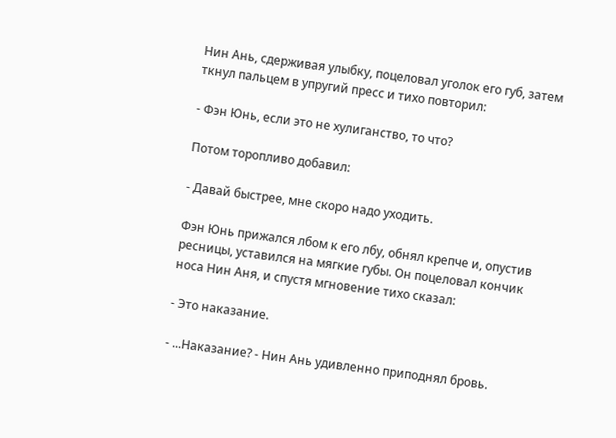Нин Ань, сдерживая улыбку, поцеловал уголок его губ, затем ткнул пальцем в упругий пресс и тихо повторил:

- Фэн Юнь, если это не хулиганство, то что?

Потом торопливо добавил:

- Давай быстрее, мне скоро надо уходить.

Фэн Юнь прижался лбом к его лбу, обнял крепче и, опустив ресницы, уставился на мягкие губы. Он поцеловал кончик носа Нин Аня, и спустя мгновение тихо сказал:

- Это наказание.

- ...Наказание? - Нин Ань удивленно приподнял бровь.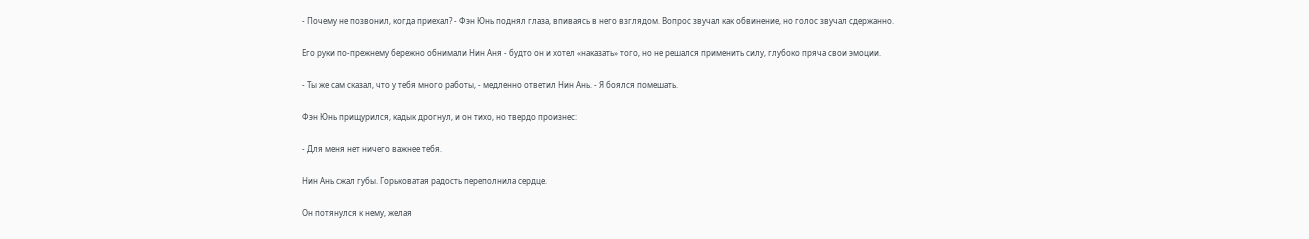- Почему не позвонил, когда приехал? - Фэн Юнь поднял глаза, впиваясь в него взглядом. Вопрос звучал как обвинение, но голос звучал сдержанно.

Его руки по-прежнему бережно обнимали Нин Аня - будто он и хотел «наказать» того, но не решался применить силу, глубоко пряча свои эмоции.

- Ты же сам сказал, что у тебя много работы, - медленно ответил Нин Ань. - Я боялся помешать.

Фэн Юнь прищурился, кадык дрогнул, и он тихо, но твердо произнес:

- Для меня нет ничего важнее тебя.

Нин Ань сжал губы. Горьковатая радость переполнила сердце.

Он потянулся к нему, желая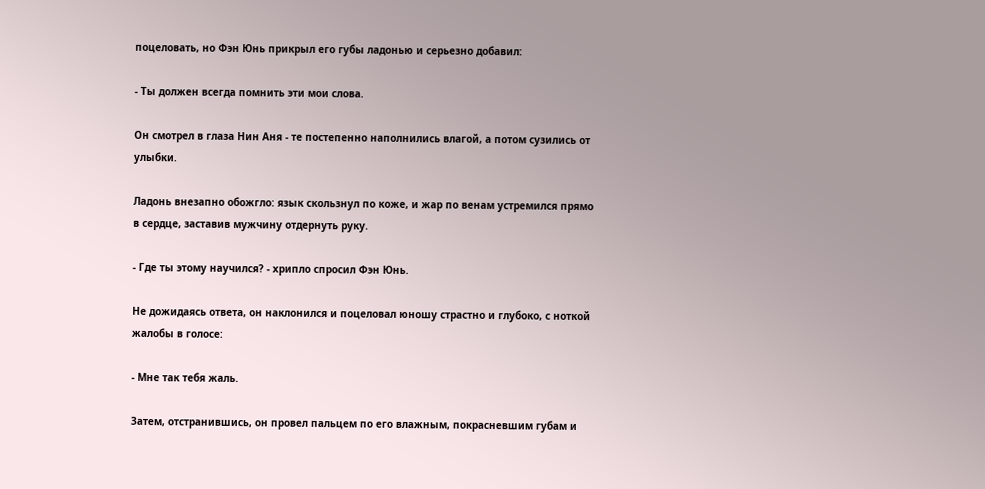поцеловать, но Фэн Юнь прикрыл его губы ладонью и серьезно добавил:

- Ты должен всегда помнить эти мои слова.

Он смотрел в глаза Нин Аня - те постепенно наполнились влагой, а потом сузились от улыбки.

Ладонь внезапно обожгло: язык скользнул по коже, и жар по венам устремился прямо в сердце, заставив мужчину отдернуть руку.

- Где ты этому научился? - хрипло спросил Фэн Юнь.

Не дожидаясь ответа, он наклонился и поцеловал юношу страстно и глубоко, с ноткой жалобы в голосе:

- Мне так тебя жаль.

Затем, отстранившись, он провел пальцем по его влажным, покрасневшим губам и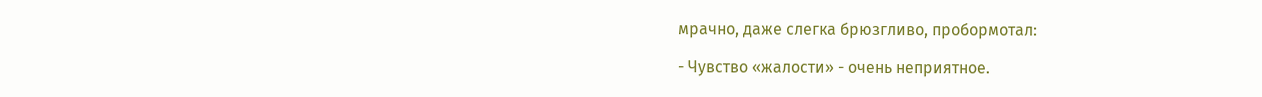мрачно, даже слегка брюзгливо, пробормотал:

- Чувство «жалости» - очень неприятное.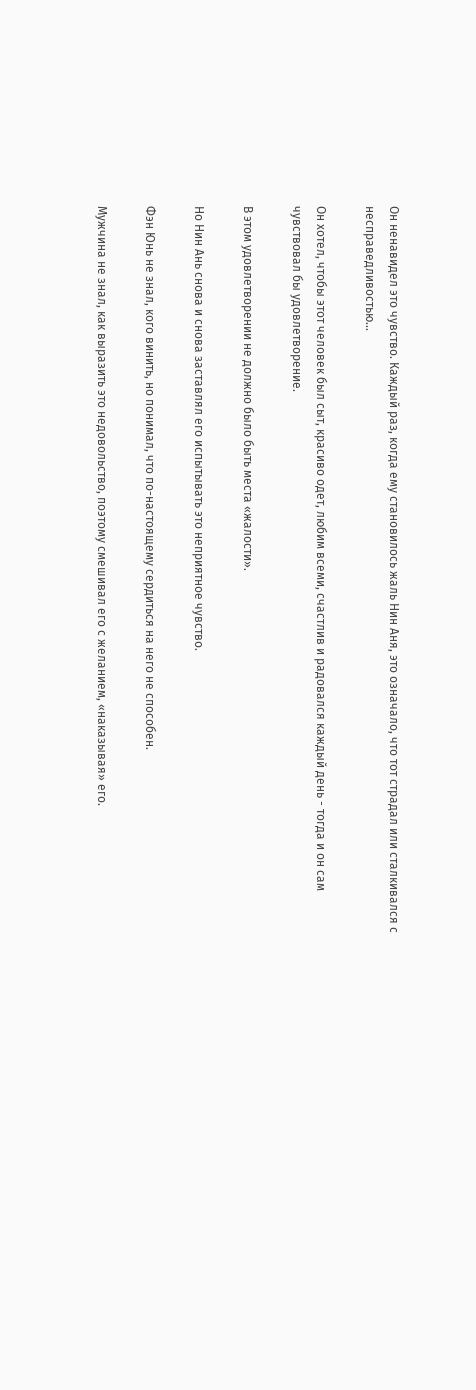Он ненавидел это чувство. Каждый раз, когда ему становилось жаль Нин Аня, это означало, что тот страдал или сталкивался с несправедливостью...

Он хотел, чтобы этот человек был сыт, красиво одет, любим всеми, счастлив и радовался каждый день - тогда и он сам чувствовал бы удовлетворение.

В этом удовлетворении не должно было быть места «жалости».

Но Нин Ань снова и снова заставлял его испытывать это неприятное чувство.

Фэн Юнь не знал, кого винить, но понимал, что по-настоящему сердиться на него не способен.

Мужчина не знал, как выразить это недовольство, поэтому смешивал его с желанием, «наказывая» его.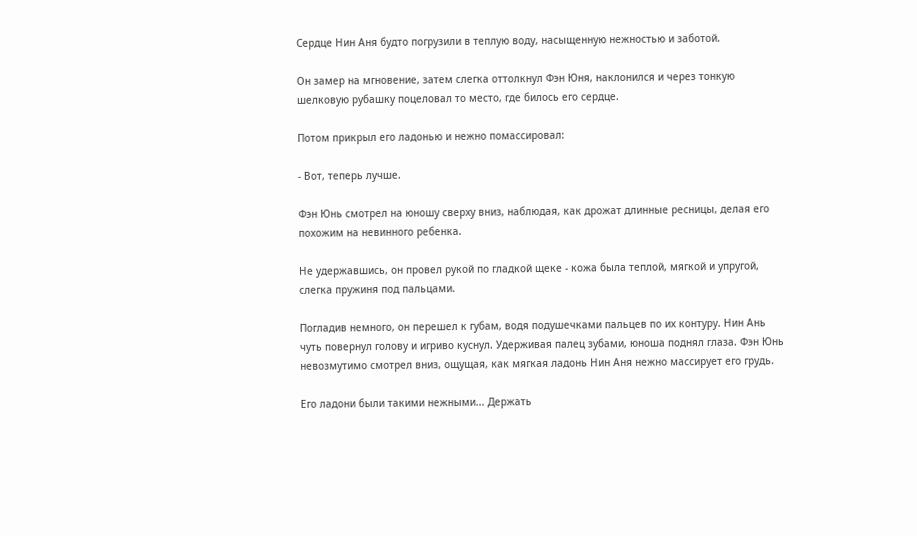Сердце Нин Аня будто погрузили в теплую воду, насыщенную нежностью и заботой.

Он замер на мгновение, затем слегка оттолкнул Фэн Юня, наклонился и через тонкую шелковую рубашку поцеловал то место, где билось его сердце.

Потом прикрыл его ладонью и нежно помассировал:

- Вот, теперь лучше.

Фэн Юнь смотрел на юношу сверху вниз, наблюдая, как дрожат длинные ресницы, делая его похожим на невинного ребенка.

Не удержавшись, он провел рукой по гладкой щеке - кожа была теплой, мягкой и упругой, слегка пружиня под пальцами.

Погладив немного, он перешел к губам, водя подушечками пальцев по их контуру. Нин Ань чуть повернул голову и игриво куснул. Удерживая палец зубами, юноша поднял глаза. Фэн Юнь невозмутимо смотрел вниз, ощущая, как мягкая ладонь Нин Аня нежно массирует его грудь.

Его ладони были такими нежными... Держать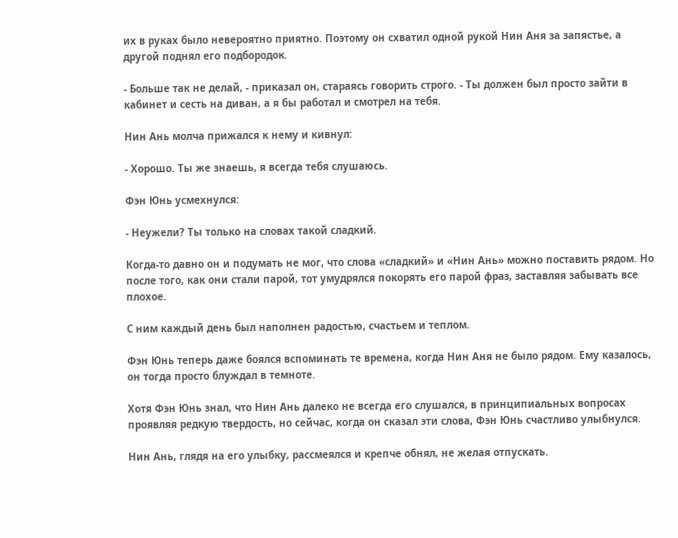их в руках было невероятно приятно. Поэтому он схватил одной рукой Нин Аня за запястье, а другой поднял его подбородок.

- Больше так не делай, - приказал он, стараясь говорить строго. - Ты должен был просто зайти в кабинет и сесть на диван, а я бы работал и смотрел на тебя.

Нин Ань молча прижался к нему и кивнул:

- Хорошо. Ты же знаешь, я всегда тебя слушаюсь.

Фэн Юнь усмехнулся:

- Неужели? Ты только на словах такой сладкий.

Когда-то давно он и подумать не мог, что слова «сладкий» и «Нин Ань» можно поставить рядом. Но после того, как они стали парой, тот умудрялся покорять его парой фраз, заставляя забывать все плохое.

С ним каждый день был наполнен радостью, счастьем и теплом.

Фэн Юнь теперь даже боялся вспоминать те времена, когда Нин Аня не было рядом. Ему казалось, он тогда просто блуждал в темноте.

Хотя Фэн Юнь знал, что Нин Ань далеко не всегда его слушался, в принципиальных вопросах проявляя редкую твердость, но сейчас, когда он сказал эти слова, Фэн Юнь счастливо улыбнулся.

Нин Ань, глядя на его улыбку, рассмеялся и крепче обнял, не желая отпускать.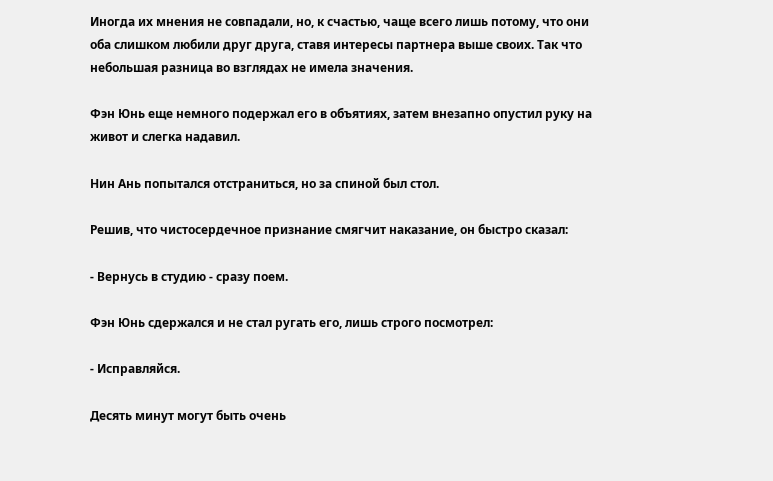Иногда их мнения не совпадали, но, к счастью, чаще всего лишь потому, что они оба слишком любили друг друга, ставя интересы партнера выше своих. Так что небольшая разница во взглядах не имела значения.

Фэн Юнь еще немного подержал его в объятиях, затем внезапно опустил руку на живот и слегка надавил.

Нин Ань попытался отстраниться, но за спиной был стол.

Решив, что чистосердечное признание смягчит наказание, он быстро сказал:

- Вернусь в студию - сразу поем.

Фэн Юнь сдержался и не стал ругать его, лишь строго посмотрел:

- Исправляйся.

Десять минут могут быть очень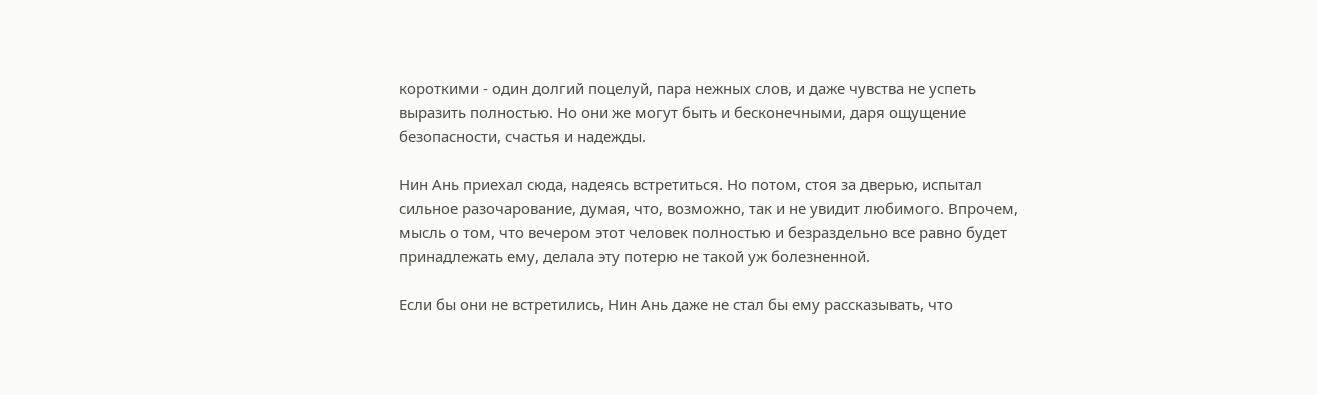короткими - один долгий поцелуй, пара нежных слов, и даже чувства не успеть выразить полностью. Но они же могут быть и бесконечными, даря ощущение безопасности, счастья и надежды.

Нин Ань приехал сюда, надеясь встретиться. Но потом, стоя за дверью, испытал сильное разочарование, думая, что, возможно, так и не увидит любимого. Впрочем, мысль о том, что вечером этот человек полностью и безраздельно все равно будет принадлежать ему, делала эту потерю не такой уж болезненной.

Если бы они не встретились, Нин Ань даже не стал бы ему рассказывать, что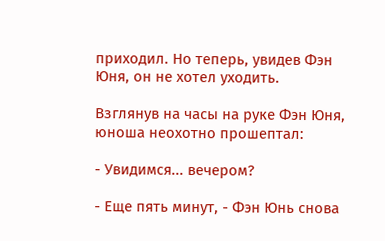приходил. Но теперь, увидев Фэн Юня, он не хотел уходить.

Взглянув на часы на руке Фэн Юня, юноша неохотно прошептал:

- Увидимся... вечером?

- Еще пять минут, - Фэн Юнь снова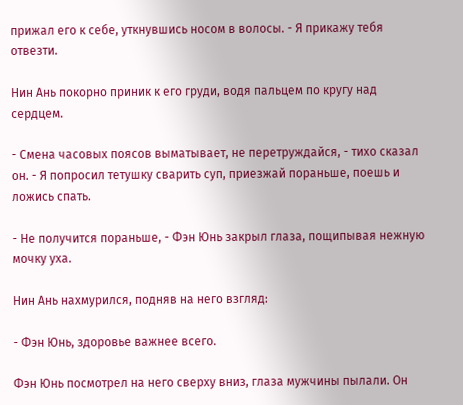прижал его к себе, уткнувшись носом в волосы. - Я прикажу тебя отвезти.

Нин Ань покорно приник к его груди, водя пальцем по кругу над сердцем.

- Смена часовых поясов выматывает, не перетруждайся, - тихо сказал он. - Я попросил тетушку сварить суп, приезжай пораньше, поешь и ложись спать.

- Не получится пораньше, - Фэн Юнь закрыл глаза, пощипывая нежную мочку уха.

Нин Ань нахмурился, подняв на него взгляд:

- Фэн Юнь, здоровье важнее всего.

Фэн Юнь посмотрел на него сверху вниз, глаза мужчины пылали. Он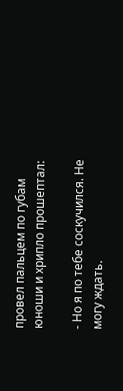провел пальцем по губам юноши и хрипло прошептал:

- Но я по тебе соскучился. Не могу ждать.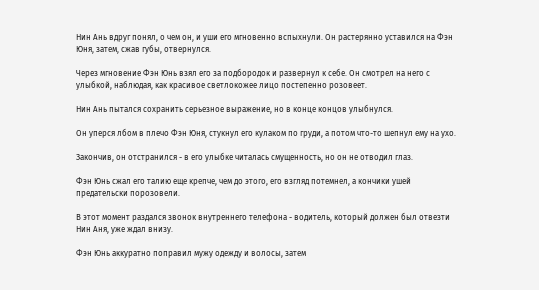Нин Ань вдруг понял, о чем он, и уши его мгновенно вспыхнули. Он растерянно уставился на Фэн Юня, затем, сжав губы, отвернулся.

Через мгновение Фэн Юнь взял его за подбородок и развернул к себе. Он смотрел на него с улыбкой, наблюдая, как красивое светлокожее лицо постепенно розовеет.

Нин Ань пытался сохранить серьезное выражение, но в конце концов улыбнулся.

Он уперся лбом в плечо Фэн Юня, стукнул его кулаком по груди, а потом что-то шепнул ему на ухо.

Закончив, он отстранился - в его улыбке читалась смущенность, но он не отводил глаз.

Фэн Юнь сжал его талию еще крепче, чем до этого, его взгляд потемнел, а кончики ушей предательски порозовели.

В этот момент раздался звонок внутреннего телефона - водитель, который должен был отвезти Нин Аня, уже ждал внизу.

Фэн Юнь аккуратно поправил мужу одежду и волосы, затем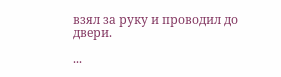взял за руку и проводил до двери.

...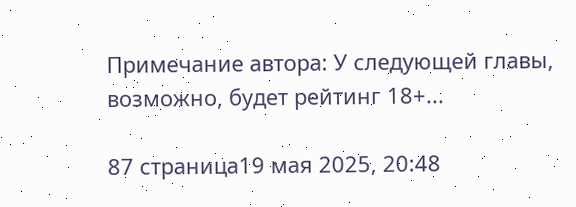Примечание автора: У следующей главы, возможно, будет рейтинг 18+...

87 страница19 мая 2025, 20:48